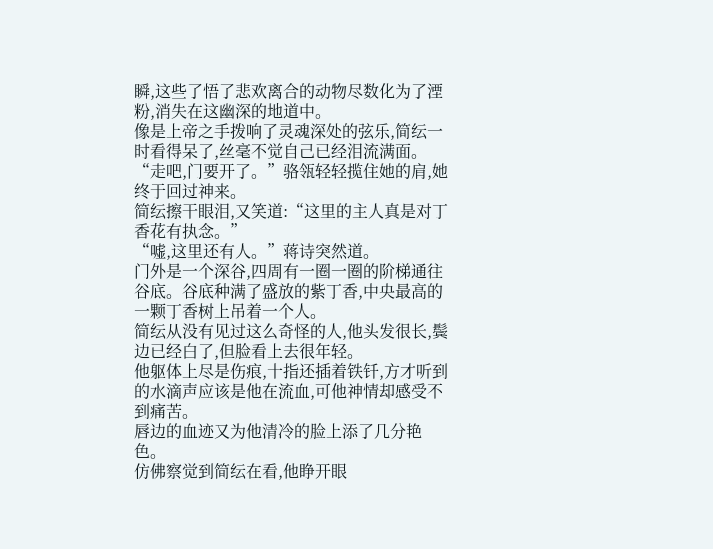瞬,这些了悟了悲欢离合的动物尽数化为了湮粉,消失在这幽深的地道中。
像是上帝之手拨响了灵魂深处的弦乐,简纭一时看得呆了,丝毫不觉自己已经泪流满面。
“走吧,门要开了。”骆瓴轻轻揽住她的肩,她终于回过神来。
简纭擦干眼泪,又笑道:“这里的主人真是对丁香花有执念。”
“嘘,这里还有人。”蒋诗突然道。
门外是一个深谷,四周有一圈一圈的阶梯通往谷底。谷底种满了盛放的紫丁香,中央最高的一颗丁香树上吊着一个人。
简纭从没有见过这么奇怪的人,他头发很长,鬓边已经白了,但脸看上去很年轻。
他躯体上尽是伤痕,十指还插着铁钎,方才听到的水滴声应该是他在流血,可他神情却感受不到痛苦。
唇边的血迹又为他清冷的脸上添了几分艳色。
仿佛察觉到简纭在看,他睁开眼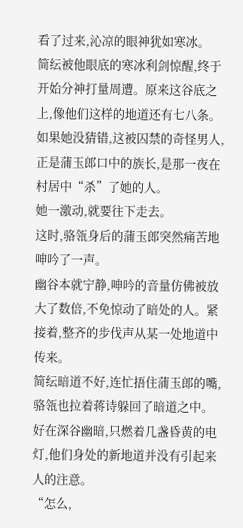看了过来,沁凉的眼神犹如寒冰。
简纭被他眼底的寒冰利剑惊醒,终于开始分神打量周遭。原来这谷底之上,像他们这样的地道还有七八条。
如果她没猜错,这被囚禁的奇怪男人,正是蒲玉郎口中的族长,是那一夜在村居中“杀”了她的人。
她一激动,就要往下走去。
这时,骆瓴身后的蒲玉郎突然痛苦地呻吟了一声。
幽谷本就宁静,呻吟的音量仿佛被放大了数倍,不免惊动了暗处的人。紧接着,整齐的步伐声从某一处地道中传来。
简纭暗道不好,连忙捂住蒲玉郎的嘴,骆瓴也拉着蒋诗躲回了暗道之中。
好在深谷幽暗,只燃着几盏昏黄的电灯,他们身处的新地道并没有引起来人的注意。
“怎么,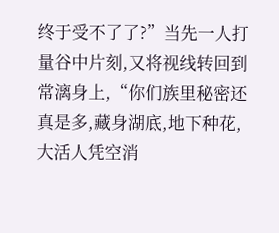终于受不了了?”当先一人打量谷中片刻,又将视线转回到常漓身上,“你们族里秘密还真是多,藏身湖底,地下种花,大活人凭空消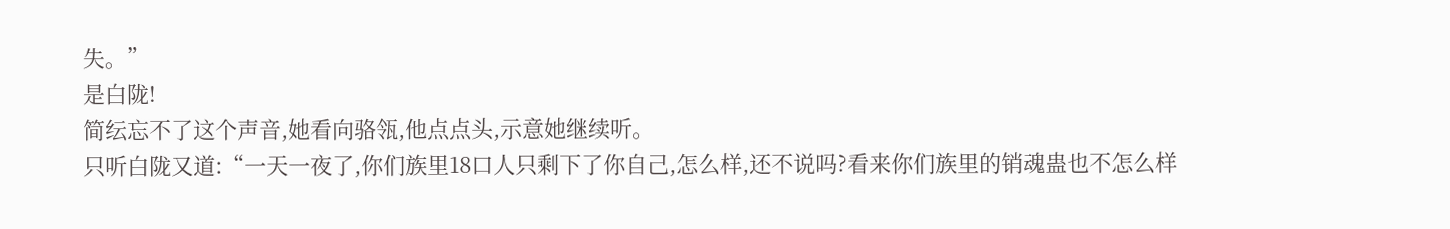失。”
是白陇!
简纭忘不了这个声音,她看向骆瓴,他点点头,示意她继续听。
只听白陇又道:“一天一夜了,你们族里18口人只剩下了你自己,怎么样,还不说吗?看来你们族里的销魂蛊也不怎么样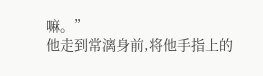嘛。”
他走到常漓身前,将他手指上的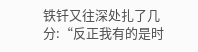铁钎又往深处扎了几分:“反正我有的是时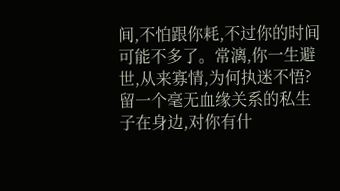间,不怕跟你耗,不过你的时间可能不多了。常漓,你一生避世,从来寡情,为何执迷不悟?留一个毫无血缘关系的私生子在身边,对你有什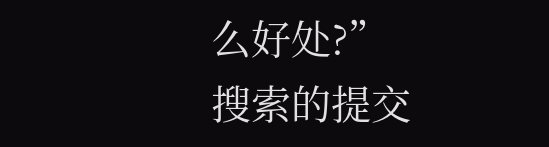么好处?”
搜索的提交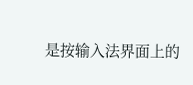是按输入法界面上的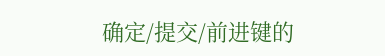确定/提交/前进键的